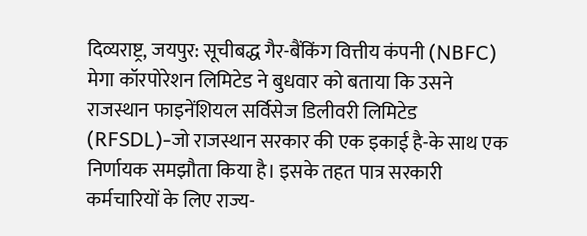दिव्यराष्ट्र, जयपुर: सूचीबद्ध गैर-बैंकिंग वित्तीय कंपनी (NBFC) मेगा कॉरपोरेशन लिमिटेड ने बुधवार को बताया कि उसने राजस्थान फाइनेंशियल सर्विसेज डिलीवरी लिमिटेड (RFSDL)-जो राजस्थान सरकार की एक इकाई है-के साथ एक निर्णायक समझौता किया है। इसके तहत पात्र सरकारी कर्मचारियों के लिए राज्य-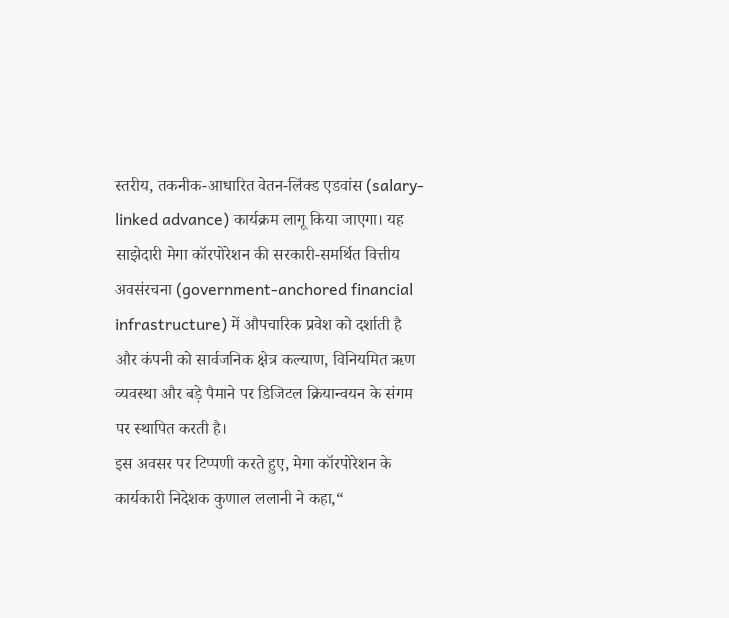स्तरीय, तकनीक-आधारित वेतन-लिंक्ड एडवांस (salary-linked advance) कार्यक्रम लागू किया जाएगा। यह साझेदारी मेगा कॉरपोरेशन की सरकारी-समर्थित वित्तीय अवसंरचना (government-anchored financial infrastructure) में औपचारिक प्रवेश को दर्शाती है और कंपनी को सार्वजनिक क्षेत्र कल्याण, विनियमित ऋण व्यवस्था और बड़े पैमाने पर डिजिटल क्रियान्वयन के संगम पर स्थापित करती है।
इस अवसर पर टिप्पणी करते हुए, मेगा कॉरपोरेशन के कार्यकारी निदेशक कुणाल ललानी ने कहा,“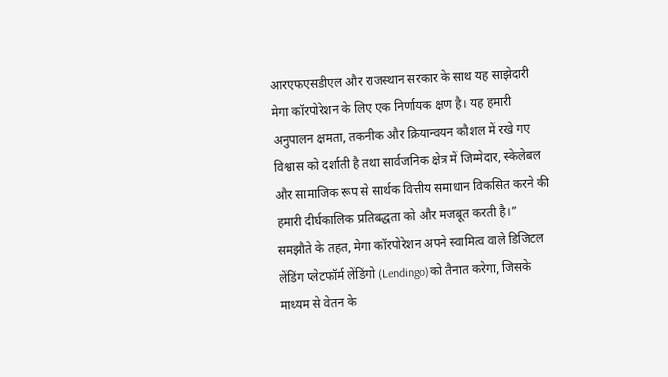आरएफएसडीएल और राजस्थान सरकार के साथ यह साझेदारी मेगा कॉरपोरेशन के लिए एक निर्णायक क्षण है। यह हमारी अनुपालन क्षमता, तकनीक और क्रियान्वयन कौशल में रखे गए विश्वास को दर्शाती है तथा सार्वजनिक क्षेत्र में जिम्मेदार, स्केलेबल और सामाजिक रूप से सार्थक वित्तीय समाधान विकसित करने की हमारी दीर्घकालिक प्रतिबद्धता को और मजबूत करती है।”
समझौते के तहत, मेगा कॉरपोरेशन अपने स्वामित्व वाले डिजिटल लेंडिंग प्लेटफॉर्म लेंडिंगो (Lendingo)को तैनात करेगा, जिसके माध्यम से वेतन के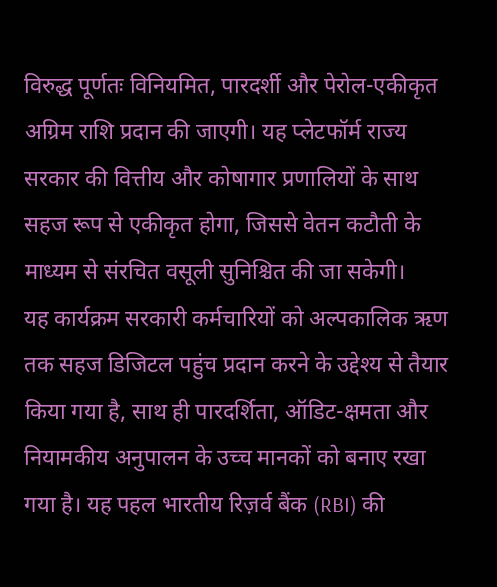विरुद्ध पूर्णतः विनियमित, पारदर्शी और पेरोल-एकीकृत अग्रिम राशि प्रदान की जाएगी। यह प्लेटफॉर्म राज्य सरकार की वित्तीय और कोषागार प्रणालियों के साथ सहज रूप से एकीकृत होगा, जिससे वेतन कटौती के माध्यम से संरचित वसूली सुनिश्चित की जा सकेगी।
यह कार्यक्रम सरकारी कर्मचारियों को अल्पकालिक ऋण तक सहज डिजिटल पहुंच प्रदान करने के उद्देश्य से तैयार किया गया है, साथ ही पारदर्शिता, ऑडिट-क्षमता और नियामकीय अनुपालन के उच्च मानकों को बनाए रखा गया है। यह पहल भारतीय रिज़र्व बैंक (RBI) की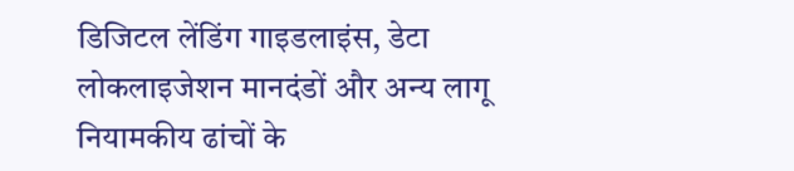डिजिटल लेंडिंग गाइडलाइंस, डेटा लोकलाइजेशन मानदंडों और अन्य लागू नियामकीय ढांचों के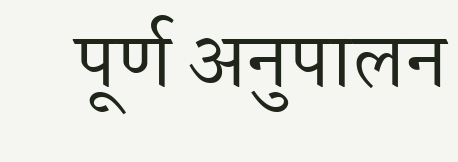पूर्ण अनुपालन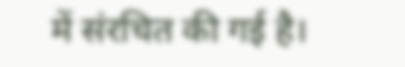में संरचित की गई है।